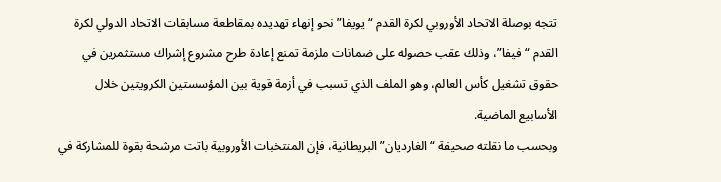تتجه بوصلة الاتحاد الأوروبي لكرة القدم “يويفا” نحو إنهاء تهديده بمقاطعة مسابقات الاتحاد الدولي لكرة القدم “فيفا”، وذلك عقب حصوله على ضمانات ملزمة تمنع إعادة طرح مشروع إشراك مستثمرين في حقوق تشغيل كأس العالم، وهو الملف الذي تسبب في أزمة قوية بين المؤسستين الكرويتين خلال الأسابيع الماضية.
وبحسب ما نقلته صحيفة “الغارديان” البريطانية، فإن المنتخبات الأوروبية باتت مرشحة بقوة للمشاركة في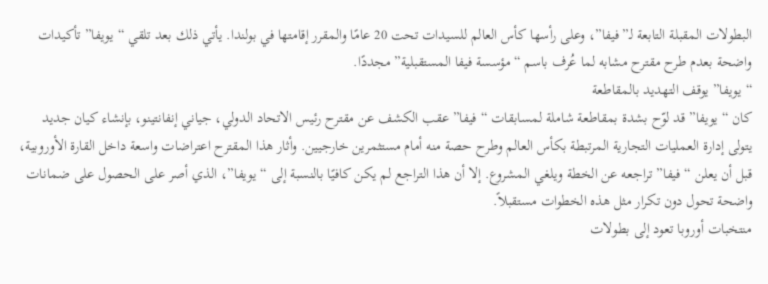البطولات المقبلة التابعة لـ”فيفا”، وعلى رأسها كأس العالم للسيدات تحت 20 عامًا والمقرر إقامتها في بولندا. يأتي ذلك بعد تلقي “يويفا” تأكيدات واضحة بعدم طرح مقترح مشابه لما عُرف باسم “مؤسسة فيفا المستقبلية” مجددًا.
“يويفا” يوقف التهديد بالمقاطعة
كان “يويفا” قد لوّح بشدة بمقاطعة شاملة لمسابقات “فيفا” عقب الكشف عن مقترح رئيس الاتحاد الدولي، جياني إنفانتينو، بإنشاء كيان جديد يتولى إدارة العمليات التجارية المرتبطة بكأس العالم وطرح حصة منه أمام مستثمرين خارجيين. وأثار هذا المقترح اعتراضات واسعة داخل القارة الأوروبية، قبل أن يعلن “فيفا” تراجعه عن الخطة ويلغي المشروع. إلا أن هذا التراجع لم يكن كافيًا بالنسبة إلى “يويفا”، الذي أصر على الحصول على ضمانات واضحة تحول دون تكرار مثل هذه الخطوات مستقبلاً.
منتخبات أوروبا تعود إلى بطولات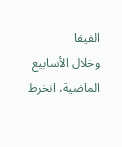الفيفا
وخلال الأسابيع الماضية، انخرط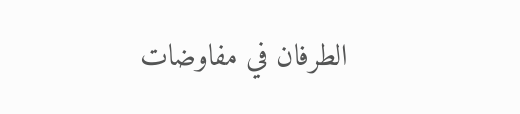الطرفان في مفاوضات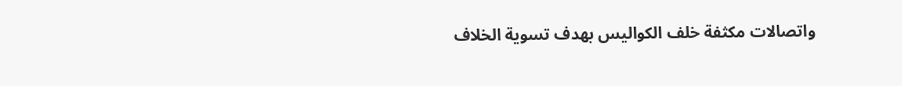واتصالات مكثفة خلف الكواليس بهدف تسوية الخلاف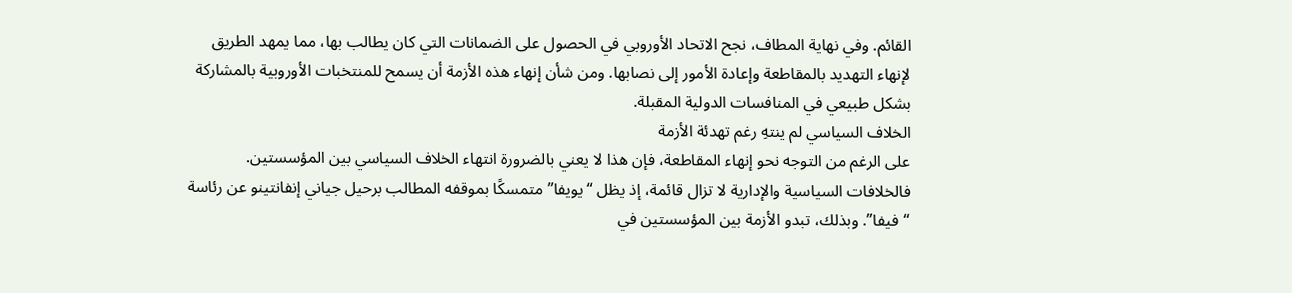القائم. وفي نهاية المطاف، نجح الاتحاد الأوروبي في الحصول على الضمانات التي كان يطالب بها، مما يمهد الطريق لإنهاء التهديد بالمقاطعة وإعادة الأمور إلى نصابها. ومن شأن إنهاء هذه الأزمة أن يسمح للمنتخبات الأوروبية بالمشاركة بشكل طبيعي في المنافسات الدولية المقبلة.
الخلاف السياسي لم ينتهِ رغم تهدئة الأزمة
على الرغم من التوجه نحو إنهاء المقاطعة، فإن هذا لا يعني بالضرورة انتهاء الخلاف السياسي بين المؤسستين. فالخلافات السياسية والإدارية لا تزال قائمة، إذ يظل “يويفا” متمسكًا بموقفه المطالب برحيل جياني إنفانتينو عن رئاسة “فيفا”. وبذلك، تبدو الأزمة بين المؤسستين في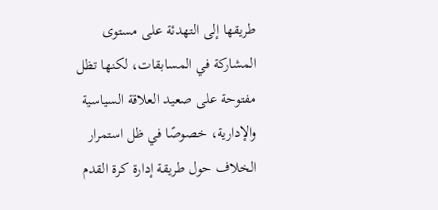طريقها إلى التهدئة على مستوى المشاركة في المسابقات، لكنها تظل مفتوحة على صعيد العلاقة السياسية والإدارية، خصوصًا في ظل استمرار الخلاف حول طريقة إدارة كرة القدم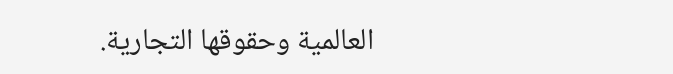العالمية وحقوقها التجارية.